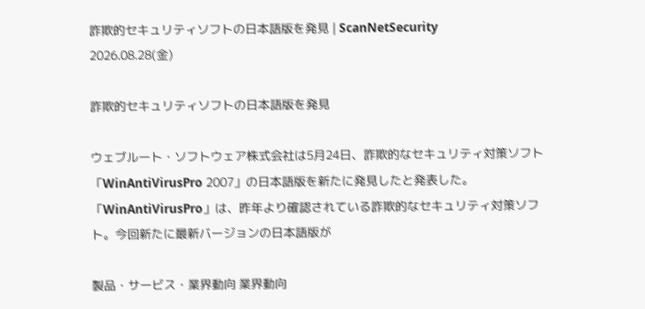詐欺的セキュリティソフトの日本語版を発見 | ScanNetSecurity
2026.08.28(金)

詐欺的セキュリティソフトの日本語版を発見

ウェブルート・ソフトウェア株式会社は5月24日、詐欺的なセキュリティ対策ソフト「WinAntiVirusPro 2007」の日本語版を新たに発見したと発表した。「WinAntiVirusPro」は、昨年より確認されている詐欺的なセキュリティ対策ソフト。今回新たに最新バージョンの日本語版が

製品・サービス・業界動向 業界動向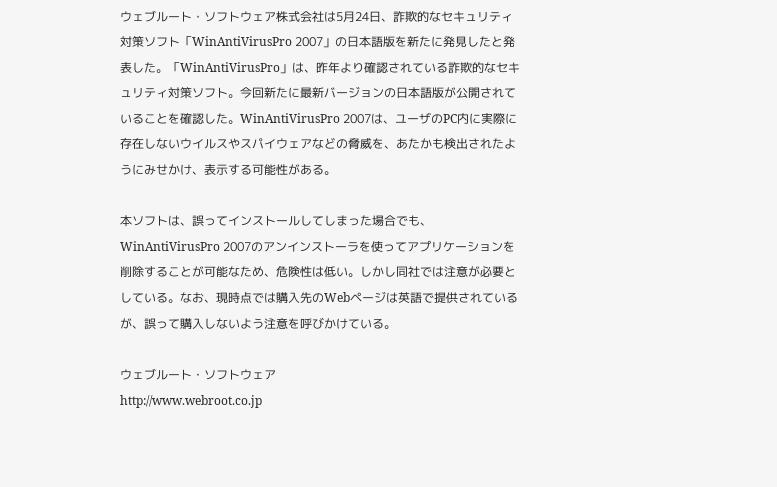ウェブルート・ソフトウェア株式会社は5月24日、詐欺的なセキュリティ対策ソフト「WinAntiVirusPro 2007」の日本語版を新たに発見したと発表した。「WinAntiVirusPro」は、昨年より確認されている詐欺的なセキュリティ対策ソフト。今回新たに最新バージョンの日本語版が公開されていることを確認した。WinAntiVirusPro 2007は、ユーザのPC内に実際に存在しないウイルスやスパイウェアなどの脅威を、あたかも検出されたようにみせかけ、表示する可能性がある。

本ソフトは、誤ってインストールしてしまった場合でも、WinAntiVirusPro 2007のアンインストーラを使ってアプリケーションを削除することが可能なため、危険性は低い。しかし同社では注意が必要としている。なお、現時点では購入先のWebページは英語で提供されているが、誤って購入しないよう注意を呼びかけている。

ウェブルート・ソフトウェア
http://www.webroot.co.jp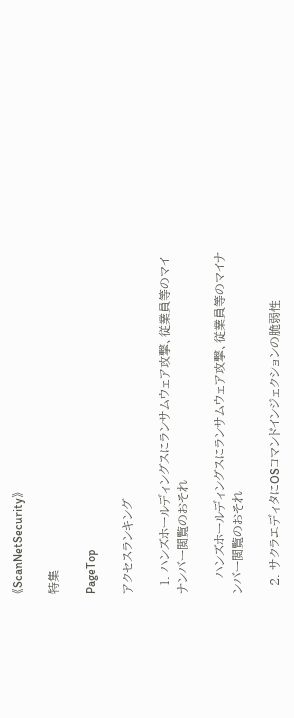《ScanNetSecurity》

特集

PageTop

アクセスランキング

  1. ハンズホールディングスにランサムウェア攻撃、従業員等のマイナンバー閲覧のおそれ

    ハンズホールディングスにランサムウェア攻撃、従業員等のマイナンバー閲覧のおそれ

  2. サクラエディタにOSコマンドインジェクションの脆弱性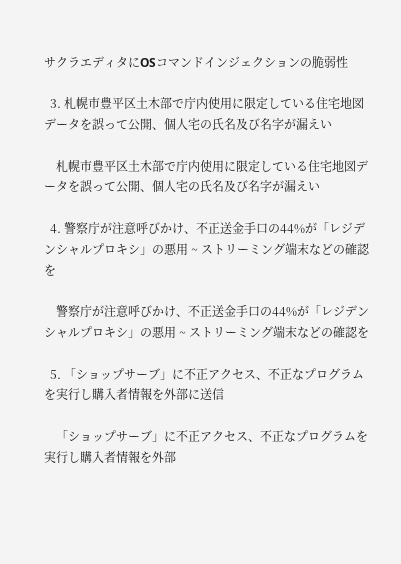サクラエディタにOSコマンドインジェクションの脆弱性

  3. 札幌市豊平区土木部で庁内使用に限定している住宅地図データを誤って公開、個人宅の氏名及び名字が漏えい

    札幌市豊平区土木部で庁内使用に限定している住宅地図データを誤って公開、個人宅の氏名及び名字が漏えい

  4. 警察庁が注意呼びかけ、不正送金手口の44%が「レジデンシャルプロキシ」の悪用 ~ ストリーミング端末などの確認を

    警察庁が注意呼びかけ、不正送金手口の44%が「レジデンシャルプロキシ」の悪用 ~ ストリーミング端末などの確認を

  5. 「ショップサーブ」に不正アクセス、不正なプログラムを実行し購入者情報を外部に送信

    「ショップサーブ」に不正アクセス、不正なプログラムを実行し購入者情報を外部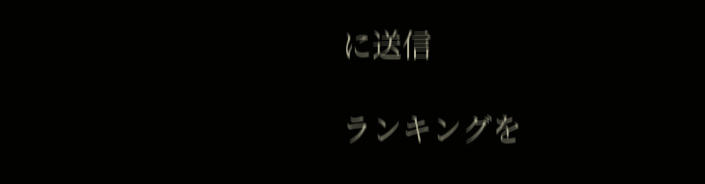に送信

ランキングを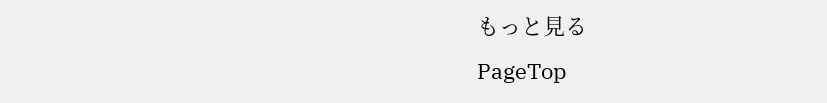もっと見る
PageTop